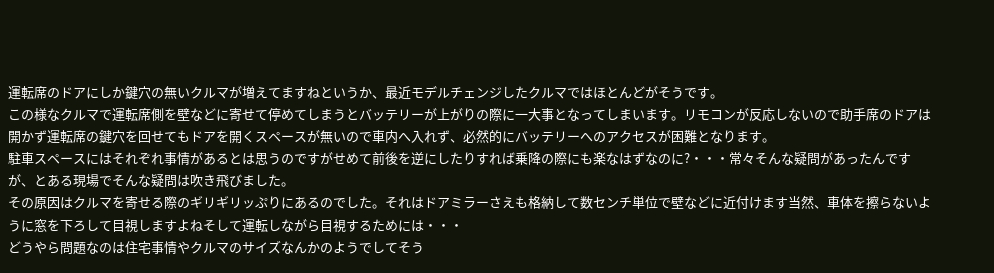運転席のドアにしか鍵穴の無いクルマが増えてますねというか、最近モデルチェンジしたクルマではほとんどがそうです。
この様なクルマで運転席側を壁などに寄せて停めてしまうとバッテリーが上がりの際に一大事となってしまいます。リモコンが反応しないので助手席のドアは開かず運転席の鍵穴を回せてもドアを開くスペースが無いので車内へ入れず、必然的にバッテリーへのアクセスが困難となります。
駐車スペースにはそれぞれ事情があるとは思うのですがせめて前後を逆にしたりすれば乗降の際にも楽なはずなのに?・・・常々そんな疑問があったんですが、とある現場でそんな疑問は吹き飛びました。
その原因はクルマを寄せる際のギリギリッぷりにあるのでした。それはドアミラーさえも格納して数センチ単位で壁などに近付けます当然、車体を擦らないように窓を下ろして目視しますよねそして運転しながら目視するためには・・・
どうやら問題なのは住宅事情やクルマのサイズなんかのようでしてそう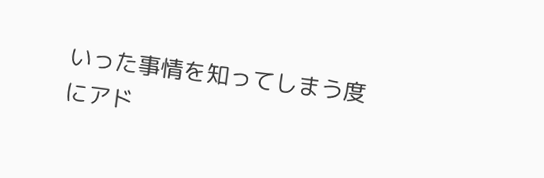いった事情を知ってしまう度にアド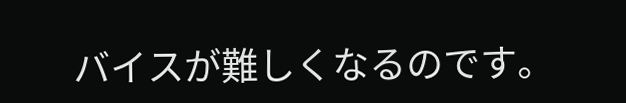バイスが難しくなるのです。